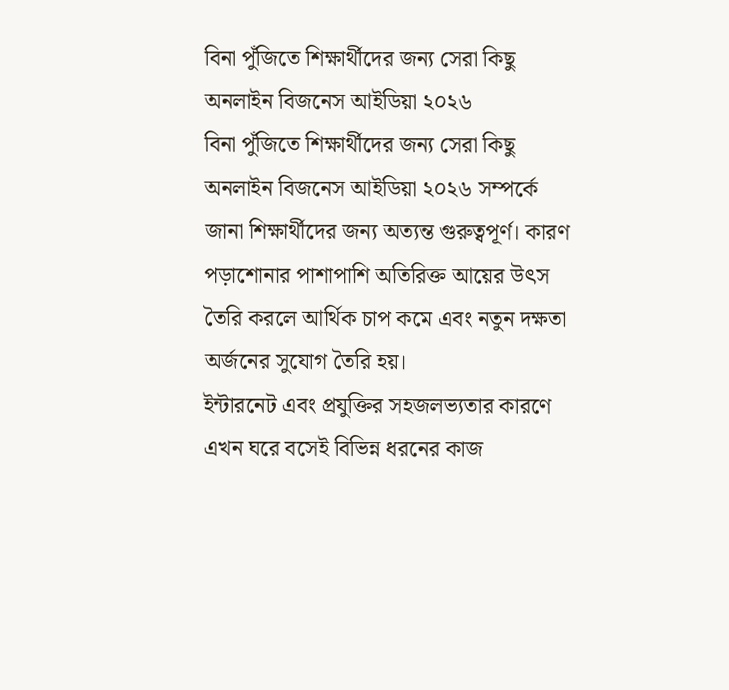বিনা পুঁজিতে শিক্ষার্থীদের জন্য সেরা কিছু অনলাইন বিজনেস আইডিয়া ২০২৬
বিনা পুঁজিতে শিক্ষার্থীদের জন্য সেরা কিছু অনলাইন বিজনেস আইডিয়া ২০২৬ সম্পর্কে জানা শিক্ষার্থীদের জন্য অত্যন্ত গুরুত্বপূর্ণ। কারণ পড়াশোনার পাশাপাশি অতিরিক্ত আয়ের উৎস তৈরি করলে আর্থিক চাপ কমে এবং নতুন দক্ষতা অর্জনের সুযোগ তৈরি হয়।
ইন্টারনেট এবং প্রযুক্তির সহজলভ্যতার কারণে এখন ঘরে বসেই বিভিন্ন ধরনের কাজ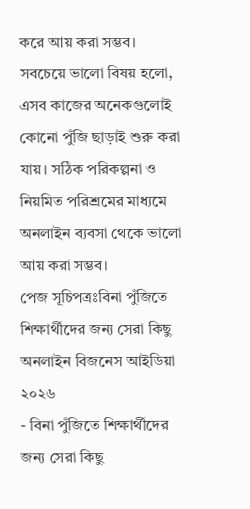করে আয় করা সম্ভব। সবচেয়ে ভালো বিষয় হলো, এসব কাজের অনেকগুলোই কোনো পুঁজি ছাড়াই শুরু করা যায়। সঠিক পরিকল্পনা ও নিয়মিত পরিশ্রমের মাধ্যমে অনলাইন ব্যবসা থেকে ভালো আয় করা সম্ভব।
পেজ সূচিপত্রঃবিনা পুঁজিতে শিক্ষার্থীদের জন্য সেরা কিছু অনলাইন বিজনেস আইডিয়া ২০২৬
- বিনা পুঁজিতে শিক্ষার্থীদের জন্য সেরা কিছু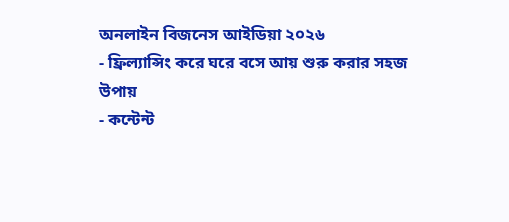অনলাইন বিজনেস আইডিয়া ২০২৬
- ফ্রিল্যান্সিং করে ঘরে বসে আয় শুরু করার সহজ উপায়
- কন্টেন্ট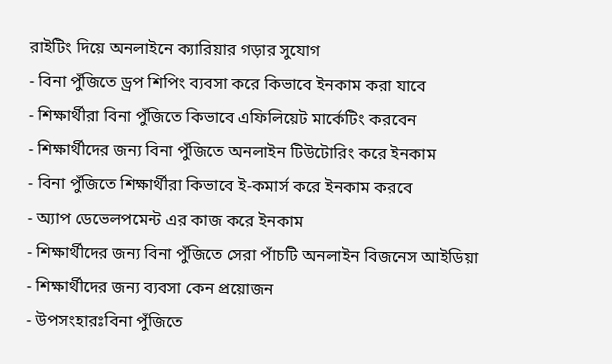রাইটিং দিয়ে অনলাইনে ক্যারিয়ার গড়ার সুযোগ
- বিনা পুঁজিতে ড্রপ শিপিং ব্যবসা করে কিভাবে ইনকাম করা যাবে
- শিক্ষার্থীরা বিনা পুঁজিতে কিভাবে এফিলিয়েট মার্কেটিং করবেন
- শিক্ষার্থীদের জন্য বিনা পুঁজিতে অনলাইন টিউটোরিং করে ইনকাম
- বিনা পুঁজিতে শিক্ষার্থীরা কিভাবে ই-কমার্স করে ইনকাম করবে
- অ্যাপ ডেভেলপমেন্ট এর কাজ করে ইনকাম
- শিক্ষার্থীদের জন্য বিনা পুঁজিতে সেরা পাঁচটি অনলাইন বিজনেস আইডিয়া
- শিক্ষার্থীদের জন্য ব্যবসা কেন প্রয়োজন
- উপসংহারঃবিনা পুঁজিতে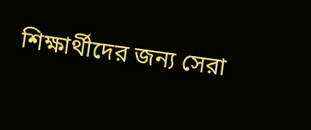শিক্ষার্থীদের জন্য সেরা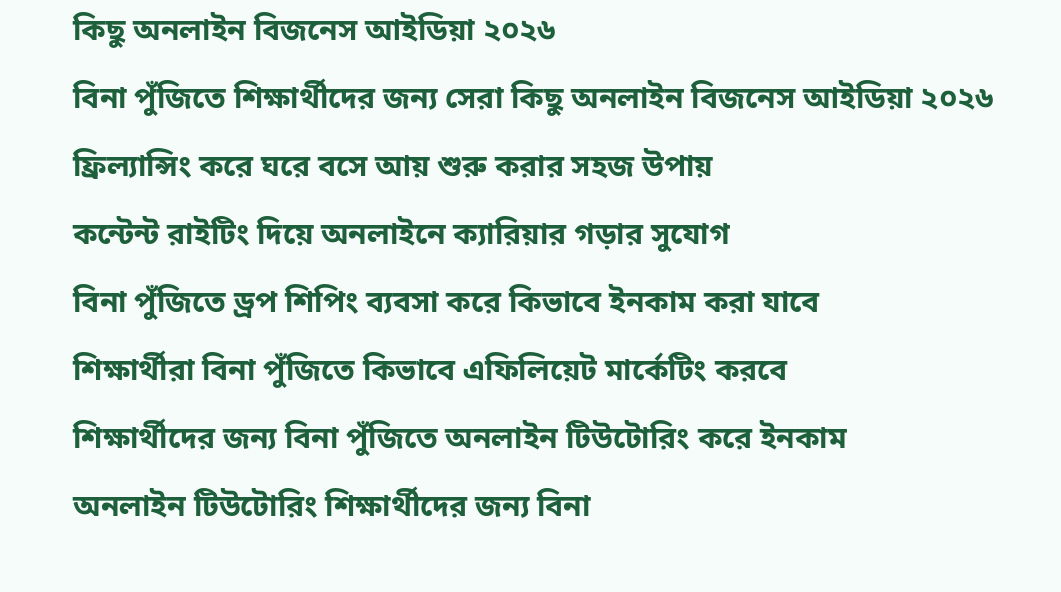কিছু অনলাইন বিজনেস আইডিয়া ২০২৬
বিনা পুঁজিতে শিক্ষার্থীদের জন্য সেরা কিছু অনলাইন বিজনেস আইডিয়া ২০২৬
ফ্রিল্যান্সিং করে ঘরে বসে আয় শুরু করার সহজ উপায়
কন্টেন্ট রাইটিং দিয়ে অনলাইনে ক্যারিয়ার গড়ার সুযোগ
বিনা পুঁজিতে ড্রপ শিপিং ব্যবসা করে কিভাবে ইনকাম করা যাবে
শিক্ষার্থীরা বিনা পুঁজিতে কিভাবে এফিলিয়েট মার্কেটিং করবে
শিক্ষার্থীদের জন্য বিনা পুঁজিতে অনলাইন টিউটোরিং করে ইনকাম
অনলাইন টিউটোরিং শিক্ষার্থীদের জন্য বিনা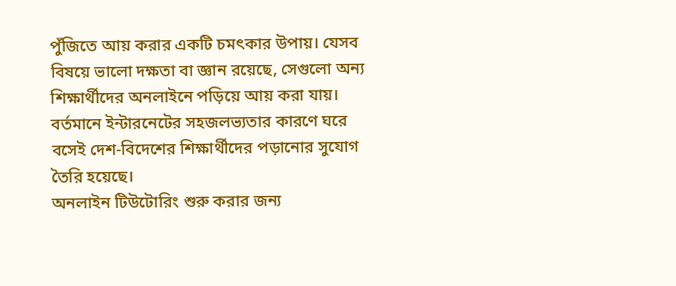পুঁজিতে আয় করার একটি চমৎকার উপায়। যেসব বিষয়ে ভালো দক্ষতা বা জ্ঞান রয়েছে, সেগুলো অন্য শিক্ষার্থীদের অনলাইনে পড়িয়ে আয় করা যায়। বর্তমানে ইন্টারনেটের সহজলভ্যতার কারণে ঘরে বসেই দেশ-বিদেশের শিক্ষার্থীদের পড়ানোর সুযোগ তৈরি হয়েছে।
অনলাইন টিউটোরিং শুরু করার জন্য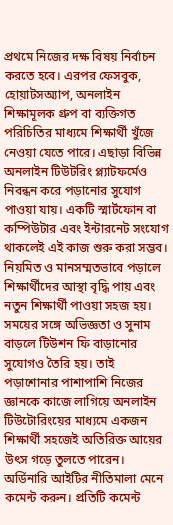প্রথমে নিজের দক্ষ বিষয় নির্বাচন করতে হবে। এরপর ফেসবুক, হোয়াটসঅ্যাপ, অনলাইন শিক্ষামূলক গ্রুপ বা ব্যক্তিগত পরিচিতির মাধ্যমে শিক্ষার্থী খুঁজে নেওয়া যেতে পারে। এছাড়া বিভিন্ন অনলাইন টিউটরিং প্ল্যাটফর্মেও নিবন্ধন করে পড়ানোর সুযোগ পাওয়া যায়। একটি স্মার্টফোন বা কম্পিউটার এবং ইন্টারনেট সংযোগ থাকলেই এই কাজ শুরু করা সম্ভব।
নিয়মিত ও মানসম্মতভাবে পড়ালে শিক্ষার্থীদের আস্থা বৃদ্ধি পায় এবং নতুন শিক্ষার্থী পাওয়া সহজ হয়। সময়ের সঙ্গে অভিজ্ঞতা ও সুনাম বাড়লে টিউশন ফি বাড়ানোর সুযোগও তৈরি হয়। তাই পড়াশোনার পাশাপাশি নিজের জ্ঞানকে কাজে লাগিয়ে অনলাইন টিউটোরিংয়ের মাধ্যমে একজন শিক্ষার্থী সহজেই অতিরিক্ত আয়ের উৎস গড়ে তুলতে পারেন।
অর্ডিনারি আইটির নীতিমালা মেনে কমেন্ট করুন। প্রতিটি কমেন্ট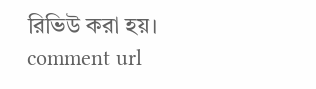রিভিউ করা হয়।
comment url